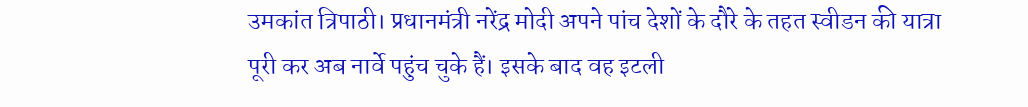उमकांत त्रिपाठी। प्रधानमंत्री नरेंद्र मोदी अपने पांच देशों के दौरे के तहत स्वीडन की यात्रा पूरी कर अब नार्वे पहुंच चुके हैं। इसके बाद वह इटली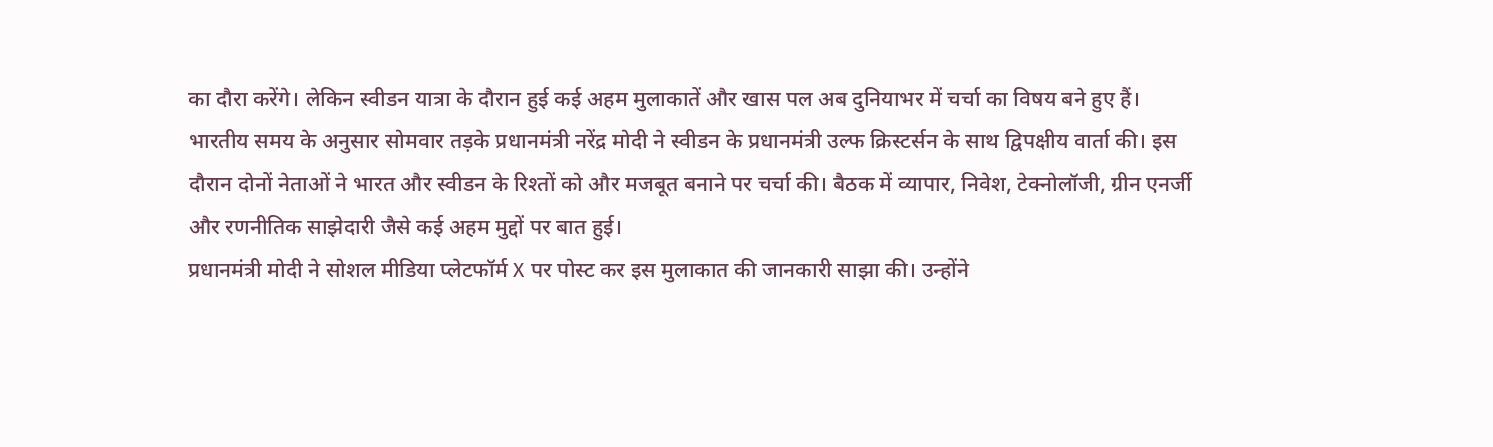का दौरा करेंगे। लेकिन स्वीडन यात्रा के दौरान हुई कई अहम मुलाकातें और खास पल अब दुनियाभर में चर्चा का विषय बने हुए हैं।
भारतीय समय के अनुसार सोमवार तड़के प्रधानमंत्री नरेंद्र मोदी ने स्वीडन के प्रधानमंत्री उल्फ क्रिस्टर्सन के साथ द्विपक्षीय वार्ता की। इस दौरान दोनों नेताओं ने भारत और स्वीडन के रिश्तों को और मजबूत बनाने पर चर्चा की। बैठक में व्यापार, निवेश, टेक्नोलॉजी, ग्रीन एनर्जी और रणनीतिक साझेदारी जैसे कई अहम मुद्दों पर बात हुई।
प्रधानमंत्री मोदी ने सोशल मीडिया प्लेटफॉर्म X पर पोस्ट कर इस मुलाकात की जानकारी साझा की। उन्होंने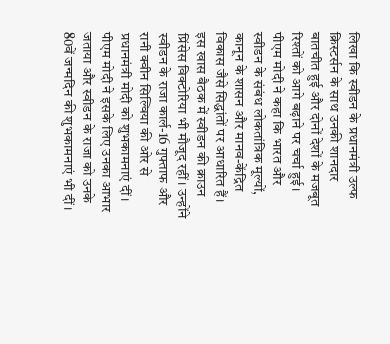लिखा कि स्वीडन के प्रधानमंत्री उल्फ क्रिस्टर्सन के साथ उनकी शानदार बातचीत हुई और दोनों देशों के मजबूत रिश्तों को आगे बढ़ाने पर चर्चा हुई। पीएम मोदी ने कहा कि भारत और स्वीडन के संबंध लोकतांत्रिक मूल्यों, कानून के शासन और मानव-केंद्रित विकास जैसे सिद्धांतों पर आधारित हैं।
इस खास बैठक में स्वीडन की क्राउन प्रिंसेस विक्टोरिया भी मौजूद रहीं। उन्होंने स्वीडन के राजा कार्ल-16 गुफ्ताफ और रानी क्वीन सिल्विया की ओर से प्रधानमंत्री मोदी को शुभकामनाएं दीं। पीएम मोदी ने इसके लिए उनका आभार जताया और स्वीडन के राजा को उनके 80वें जन्मदिन की शुभकामनाएं भी दीं।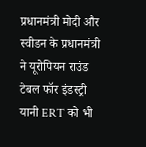प्रधानमंत्री मोदी और स्वीडन के प्रधानमंत्री ने यूरोपियन राउंड टेबल फॉर इंडस्ट्री यानी ERT को भी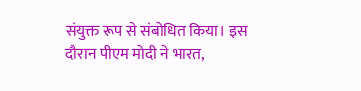संयुक्त रूप से संबोधित किया। इस दौरान पीएम मोदी ने भारत,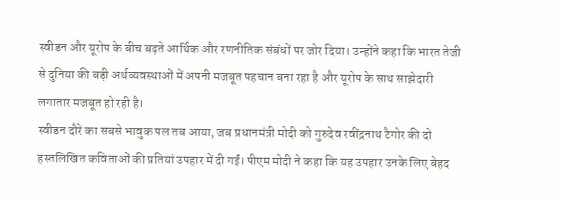स्वीडन और यूरोप के बीच बढ़ते आर्थिक और रणनीतिक संबंधों पर जोर दिया। उन्होंने कहा कि भारत तेजी से दुनिया की बड़ी अर्थव्यवस्थाओं में अपनी मजबूत पहचान बना रहा है और यूरोप के साथ साझेदारी लगातार मजबूत हो रही है।
स्वीडन दौरे का सबसे भावुक पल तब आया, जब प्रधानमंत्री मोदी को गुरुदेव रवींद्रनाथ टैगोर की दो हस्तलिखित कविताओं की प्रतियां उपहार में दी गईं। पीएम मोदी ने कहा कि यह उपहार उनके लिए बेहद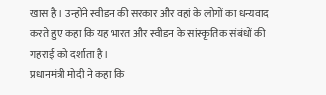खास है। उन्होंने स्वीडन की सरकार और वहां के लोगों का धन्यवाद करते हुए कहा कि यह भारत और स्वीडन के सांस्कृतिक संबंधों की गहराई को दर्शाता है।
प्रधानमंत्री मोदी ने कहा कि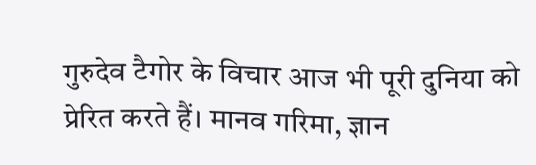गुरुदेव टैगोर के विचार आज भी पूरी दुनिया को प्रेरित करते हैं। मानव गरिमा, ज्ञान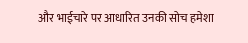और भाईचारे पर आधारित उनकी सोच हमेशा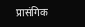प्रासंगिक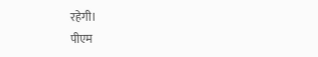रहेगी।
पीएम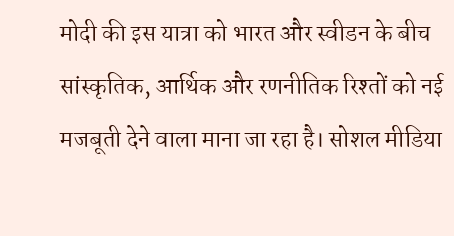मोदी की इस यात्रा को भारत और स्वीडन के बीच सांस्कृतिक, आर्थिक और रणनीतिक रिश्तों को नई मजबूती देने वाला माना जा रहा है। सोशल मीडिया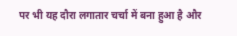पर भी यह दौरा लगातार चर्चा में बना हुआ है और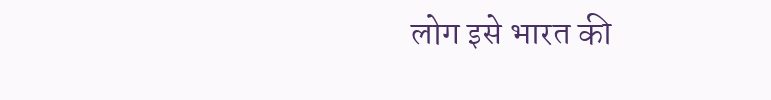लोग इसे भारत की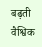बढ़ती वैश्विक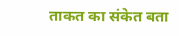ताकत का संकेत बता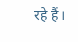रहे हैं।